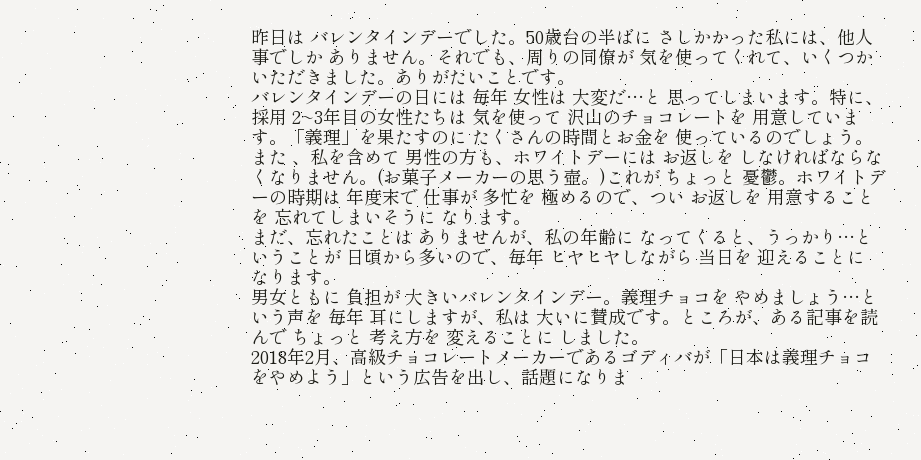昨日は バレンタインデーでした。50歳台の半ばに さしかかった私には、他人事でしか ありません。それでも、周りの同僚が 気を使ってくれて、いくつか いただきました。ありがたいことです。
バレンタインデーの日には 毎年 女性は 大変だ…と 思ってしまいます。特に、採用 2~3年目の女性たちは 気を使って 沢山のチョコレートを 用意しています。「義理」を果たすのに たくさんの時間とお金を 使っているのでしょう。
また 、私を含めて 男性の方も、ホワイトデーには お返しを しなければならなくなりません。(お菓子メーカーの思う壺。)これが ちょっと 憂鬱。ホワイトデーの時期は 年度末で 仕事が 多忙を 極めるので、つい お返しを 用意することを 忘れてしまいそうに なります。
まだ、忘れたことは ありませんが、私の年齢に なってくると、うっかり…ということが 日頃から多いので、毎年 ヒヤヒヤしながら 当日を 迎えることに なります。
男女ともに 負担が 大きいバレンタインデー。義理チョコを やめましょう…という声を 毎年 耳にしますが、私は 大いに賛成です。ところが、ある記事を読んで ちょっと 考え方を 変えることに しました。
2018年2月、高級チョコレートメーカーであるゴディバが「日本は義理チョコをやめよう」という広告を出し、話題になりま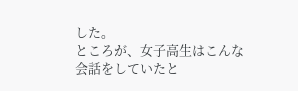した。
ところが、女子高生はこんな会話をしていたと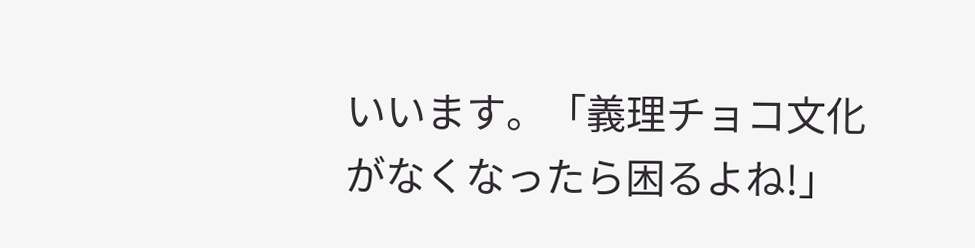いいます。「義理チョコ文化がなくなったら困るよね!」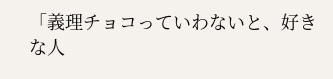「義理チョコっていわないと、好きな人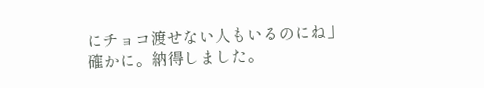にチョコ渡せない人もいるのにね」
確かに。納得しました。